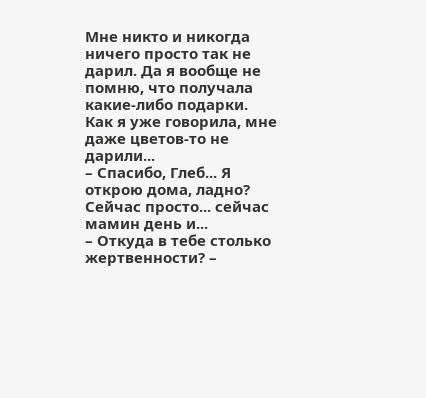Мне никто и никогда ничего просто так не дарил. Да я вообще не помню, что получала какие-либо подарки. Как я уже говорила, мне даже цветов-то не дарили...
– Спасибо, Глеб... Я открою дома, ладно? Сейчас просто... сейчас мамин день и...
– Откуда в тебе столько жертвенности? –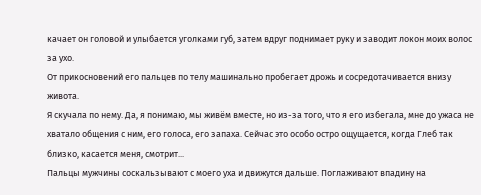качает он головой и улыбается уголками губ, затем вдруг поднимает руку и заводит локон моих волос за ухо.
От прикосновений его пальцев по телу машинально пробегает дрожь и сосредотачивается внизу живота.
Я скучала по нему. Да, я понимаю, мы живём вместе, но из-за того, что я его избегала, мне до ужаса не хватало общения с ним, его голоса, его запаха. Сейчас это особо остро ощущается, когда Глеб так близко, касается меня, смотрит...
Пальцы мужчины соскальзывают с моего уха и движутся дальше. Поглаживают впадину на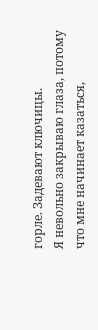горле. Задевают ключицы.
Я невольно закрываю глаза, потому что мне начинает казаться,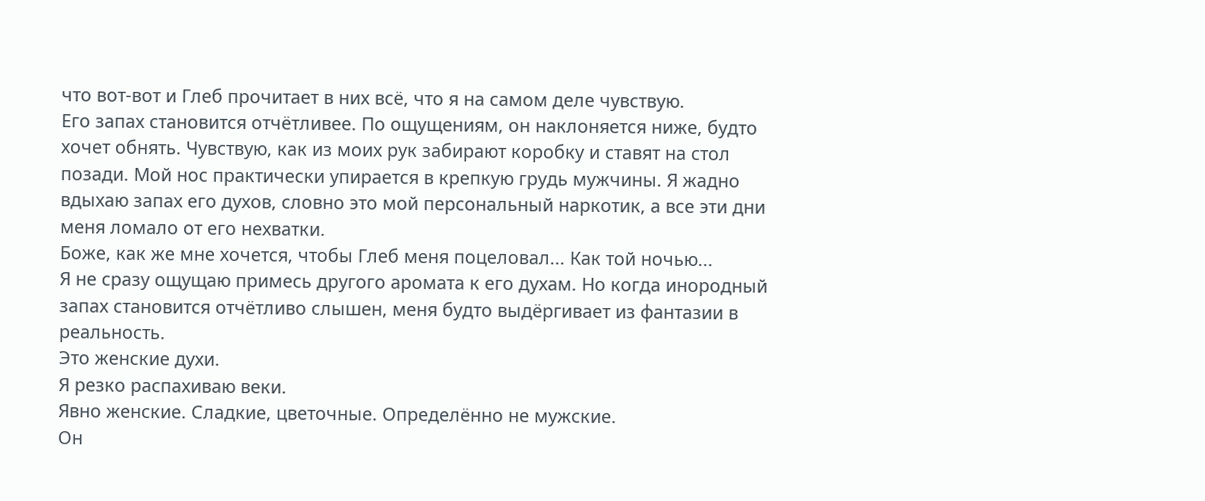что вот-вот и Глеб прочитает в них всё, что я на самом деле чувствую.
Его запах становится отчётливее. По ощущениям, он наклоняется ниже, будто хочет обнять. Чувствую, как из моих рук забирают коробку и ставят на стол позади. Мой нос практически упирается в крепкую грудь мужчины. Я жадно вдыхаю запах его духов, словно это мой персональный наркотик, а все эти дни меня ломало от его нехватки.
Боже, как же мне хочется, чтобы Глеб меня поцеловал... Как той ночью...
Я не сразу ощущаю примесь другого аромата к его духам. Но когда инородный запах становится отчётливо слышен, меня будто выдёргивает из фантазии в реальность.
Это женские духи.
Я резко распахиваю веки.
Явно женские. Сладкие, цветочные. Определённо не мужские.
Он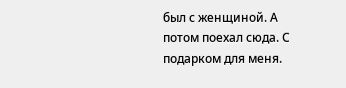был с женщиной. А потом поехал сюда. С подарком для меня.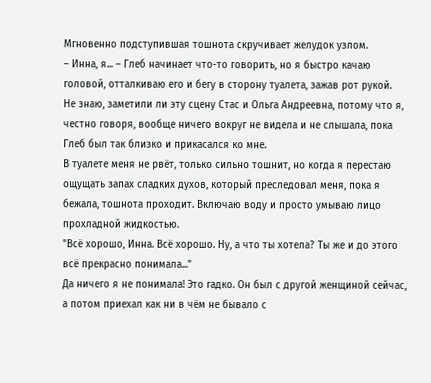Мгновенно подступившая тошнота скручивает желудок узлом.
– Инна, я... – Глеб начинает что-то говорить, но я быстро качаю головой, отталкиваю его и бегу в сторону туалета, зажав рот рукой.
Не знаю, заметили ли эту сцену Стас и Ольга Андреевна, потому что я, честно говоря, вообще ничего вокруг не видела и не слышала, пока Глеб был так близко и прикасался ко мне.
В туалете меня не рвёт, только сильно тошнит, но когда я перестаю ощущать запах сладких духов, который преследовал меня, пока я бежала, тошнота проходит. Включаю воду и просто умываю лицо прохладной жидкостью.
"Всё хорошо, Инна. Всё хорошо. Ну, а что ты хотела? Ты же и до этого всё прекрасно понимала..."
Да ничего я не понимала! Это гадко. Он был с другой женщиной сейчас, а потом приехал как ни в чём не бывало с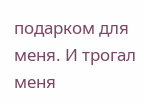подарком для меня. И трогал меня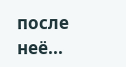после неё...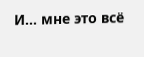И... мне это всё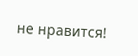не нравится!